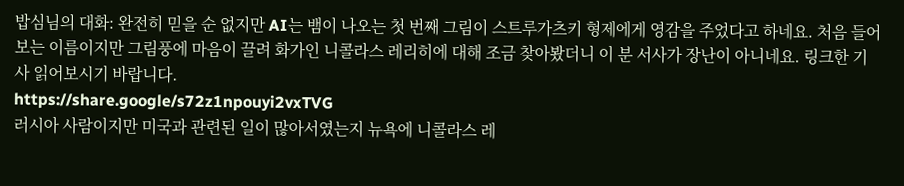밥심님의 대화: 완전히 믿을 순 없지만 AI는 뱀이 나오는 첫 번째 그림이 스트루가츠키 형제에게 영감을 주었다고 하네요. 처음 들어보는 이름이지만 그림풍에 마음이 끌려 화가인 니콜라스 레리히에 대해 조금 찾아봤더니 이 분 서사가 장난이 아니네요. 링크한 기사 읽어보시기 바랍니다.
https://share.google/s72z1npouyi2vxTVG
러시아 사람이지만 미국과 관련된 일이 많아서였는지 뉴욕에 니콜라스 레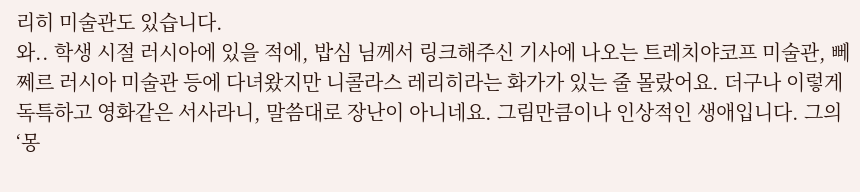리히 미술관도 있습니다.
와.. 학생 시절 러시아에 있을 적에, 밥심 님께서 링크해주신 기사에 나오는 트레치야코프 미술관, 뻬쩨르 러시아 미술관 등에 다녀왔지만 니콜라스 레리히라는 화가가 있는 줄 몰랐어요. 더구나 이렇게 독특하고 영화같은 서사라니, 말씀대로 장난이 아니네요. 그림만큼이나 인상적인 생애입니다. 그의 ‘몽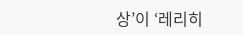상’이 ‘레리히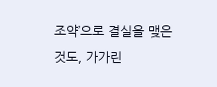조약’으로 결실을 맺은 것도, 가가린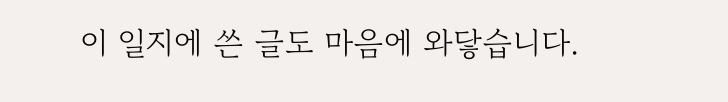이 일지에 쓴 글도 마음에 와닿습니다.